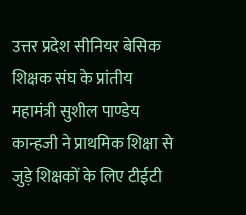उत्तर प्रदेश सीनियर बेसिक शिक्षक संघ के प्रांतीय महामंत्री सुशील पाण्डेय कान्हजी ने प्राथमिक शिक्षा से जुड़े शिक्षकों के लिए टीईटी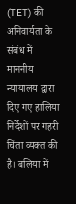(TET) की अनिवार्यता के संबंध में माननीय न्यायालय द्वारा दिए गए हालिया निर्देशों पर गहरी चिंता व्यक्त की है। बलिया में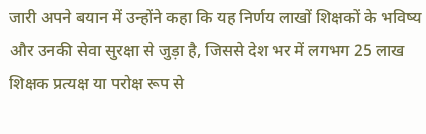जारी अपने बयान में उन्होंने कहा कि यह निर्णय लाखों शिक्षकों के भविष्य और उनकी सेवा सुरक्षा से जुड़ा है, जिससे देश भर में लगभग 25 लाख शिक्षक प्रत्यक्ष या परोक्ष रूप से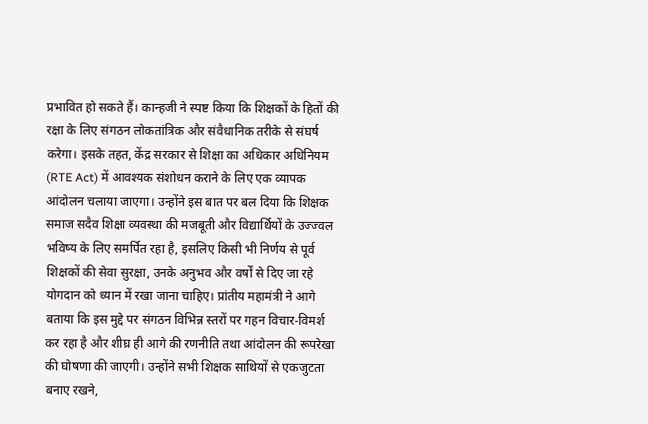प्रभावित हो सकते हैं। कान्हजी ने स्पष्ट किया कि शिक्षकों के हितों की रक्षा के लिए संगठन लोकतांत्रिक और संवैधानिक तरीके से संघर्ष करेगा। इसके तहत, केंद्र सरकार से शिक्षा का अधिकार अधिनियम (RTE Act) में आवश्यक संशोधन कराने के लिए एक व्यापक आंदोलन चलाया जाएगा। उन्होंने इस बात पर बल दिया कि शिक्षक समाज सदैव शिक्षा व्यवस्था की मजबूती और विद्यार्थियों के उज्ज्वल भविष्य के लिए समर्पित रहा है, इसलिए किसी भी निर्णय से पूर्व शिक्षकों की सेवा सुरक्षा, उनके अनुभव और वर्षों से दिए जा रहे योगदान को ध्यान में रखा जाना चाहिए। प्रांतीय महामंत्री ने आगे बताया कि इस मुद्दे पर संगठन विभिन्न स्तरों पर गहन विचार-विमर्श कर रहा है और शीघ्र ही आगे की रणनीति तथा आंदोलन की रूपरेखा की घोषणा की जाएगी। उन्होंने सभी शिक्षक साथियों से एकजुटता बनाए रखने,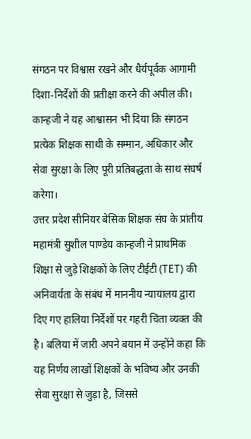संगठन पर विश्वास रखने और धैर्यपूर्वक आगामी दिशा-निर्देशों की प्रतीक्षा करने की अपील की। कान्हजी ने यह आश्वासन भी दिया कि संगठन प्रत्येक शिक्षक साथी के सम्मान, अधिकार और सेवा सुरक्षा के लिए पूरी प्रतिबद्धता के साथ संघर्ष करेगा।
उत्तर प्रदेश सीनियर बेसिक शिक्षक संघ के प्रांतीय महामंत्री सुशील पाण्डेय कान्हजी ने प्राथमिक शिक्षा से जुड़े शिक्षकों के लिए टीईटी (TET) की अनिवार्यता के संबंध में माननीय न्यायालय द्वारा दिए गए हालिया निर्देशों पर गहरी चिंता व्यक्त की है। बलिया में जारी अपने बयान में उन्होंने कहा कि यह निर्णय लाखों शिक्षकों के भविष्य और उनकी सेवा सुरक्षा से जुड़ा है, जिससे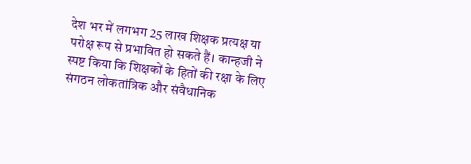देश भर में लगभग 25 लाख शिक्षक प्रत्यक्ष या परोक्ष रूप से प्रभावित हो सकते हैं। कान्हजी ने स्पष्ट किया कि शिक्षकों के हितों की रक्षा के लिए संगठन लोकतांत्रिक और संवैधानिक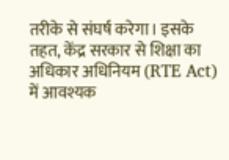तरीके से संघर्ष करेगा। इसके तहत, केंद्र सरकार से शिक्षा का अधिकार अधिनियम (RTE Act) में आवश्यक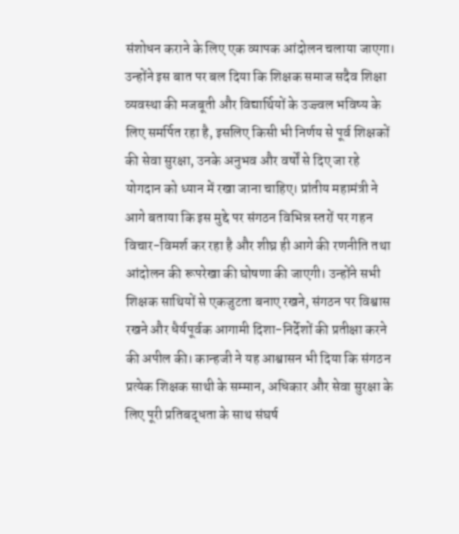संशोधन कराने के लिए एक व्यापक आंदोलन चलाया जाएगा। उन्होंने इस बात पर बल दिया कि शिक्षक समाज सदैव शिक्षा व्यवस्था की मजबूती और विद्यार्थियों के उज्ज्वल भविष्य के लिए समर्पित रहा है, इसलिए किसी भी निर्णय से पूर्व शिक्षकों की सेवा सुरक्षा, उनके अनुभव और वर्षों से दिए जा रहे योगदान को ध्यान में रखा जाना चाहिए। प्रांतीय महामंत्री ने आगे बताया कि इस मुद्दे पर संगठन विभिन्न स्तरों पर गहन विचार-विमर्श कर रहा है और शीघ्र ही आगे की रणनीति तथा आंदोलन की रूपरेखा की घोषणा की जाएगी। उन्होंने सभी शिक्षक साथियों से एकजुटता बनाए रखने, संगठन पर विश्वास रखने और धैर्यपूर्वक आगामी दिशा-निर्देशों की प्रतीक्षा करने की अपील की। कान्हजी ने यह आश्वासन भी दिया कि संगठन प्रत्येक शिक्षक साथी के सम्मान, अधिकार और सेवा सुरक्षा के लिए पूरी प्रतिबद्धता के साथ संघर्ष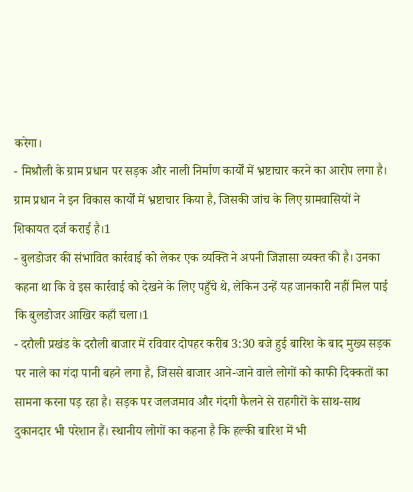करेगा।
- मिश्रौली के ग्राम प्रधान पर सड़क और नाली निर्माण कार्यों में भ्रष्टाचार करने का आरोप लगा है। ग्राम प्रधान ने इन विकास कार्यों में भ्रष्टाचार किया है, जिसकी जांच के लिए ग्रामवासियों ने शिकायत दर्ज कराई है।1
- बुलडोजर की संभावित कार्रवाई को लेकर एक व्यक्ति ने अपनी जिज्ञासा व्यक्त की है। उनका कहना था कि वे इस कार्रवाई को देखने के लिए पहुँचे थे, लेकिन उन्हें यह जानकारी नहीं मिल पाई कि बुलडोजर आखिर कहाँ चला।1
- दरौली प्रखंड के दरौली बाजार में रविवार दोपहर करीब 3:30 बजे हुई बारिश के बाद मुख्य सड़क पर नाले का गंदा पानी बहने लगा है, जिससे बाजार आने-जाने वाले लोगों को काफी दिक्कतों का सामना करना पड़ रहा है। सड़क पर जलजमाव और गंदगी फैलने से राहगीरों के साथ-साथ दुकानदार भी परेशान हैं। स्थानीय लोगों का कहना है कि हल्की बारिश में भी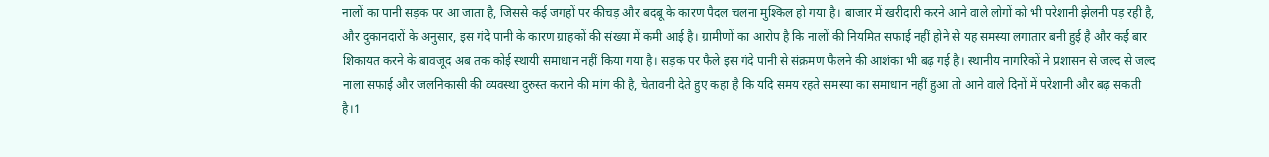नालों का पानी सड़क पर आ जाता है, जिससे कई जगहों पर कीचड़ और बदबू के कारण पैदल चलना मुश्किल हो गया है। बाजार में खरीदारी करने आने वाले लोगों को भी परेशानी झेलनी पड़ रही है, और दुकानदारों के अनुसार, इस गंदे पानी के कारण ग्राहकों की संख्या में कमी आई है। ग्रामीणों का आरोप है कि नालों की नियमित सफाई नहीं होने से यह समस्या लगातार बनी हुई है और कई बार शिकायत करने के बावजूद अब तक कोई स्थायी समाधान नहीं किया गया है। सड़क पर फैले इस गंदे पानी से संक्रमण फैलने की आशंका भी बढ़ गई है। स्थानीय नागरिकों ने प्रशासन से जल्द से जल्द नाला सफाई और जलनिकासी की व्यवस्था दुरुस्त कराने की मांग की है, चेतावनी देते हुए कहा है कि यदि समय रहते समस्या का समाधान नहीं हुआ तो आने वाले दिनों में परेशानी और बढ़ सकती है।1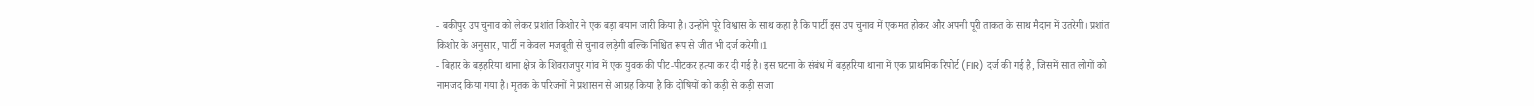- बकीपुर उप चुनाव को लेकर प्रशांत किशोर ने एक बड़ा बयान जारी किया है। उन्होंने पूरे विश्वास के साथ कहा है कि पार्टी इस उप चुनाव में एकमत होकर और अपनी पूरी ताकत के साथ मैदान में उतरेगी। प्रशांत किशोर के अनुसार, पार्टी न केवल मजबूती से चुनाव लड़ेगी बल्कि निश्चित रूप से जीत भी दर्ज करेगी।1
- बिहार के बड़हरिया थाना क्षेत्र के शिवराजपुर गांव में एक युवक की पीट-पीटकर हत्या कर दी गई है। इस घटना के संबंध में बड़हरिया थाना में एक प्राथमिक रिपोर्ट (FIR) दर्ज की गई है, जिसमें सात लोगों को नामजद किया गया है। मृतक के परिजनों ने प्रशासन से आग्रह किया है कि दोषियों को कड़ी से कड़ी सजा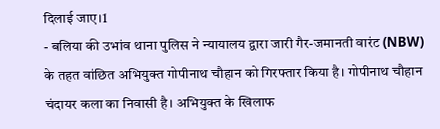दिलाई जाए।1
- बलिया की उभांव थाना पुलिस ने न्यायालय द्वारा जारी गैर-जमानती वारंट (NBW) के तहत वांछित अभियुक्त गोपीनाथ चौहान को गिरफ्तार किया है। गोपीनाथ चौहान चंदायर कला का निवासी है। अभियुक्त के खिलाफ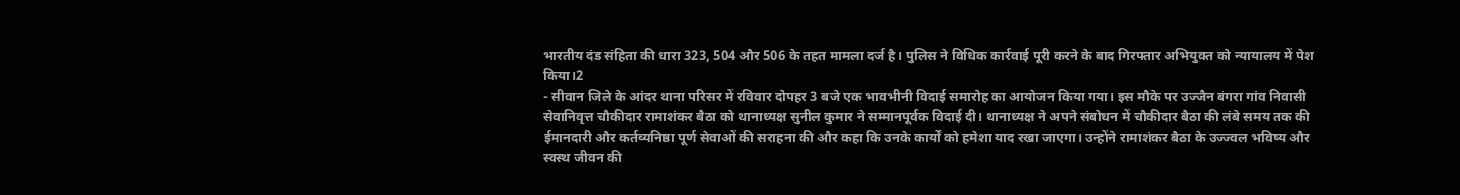भारतीय दंड संहिता की धारा 323, 504 और 506 के तहत मामला दर्ज है। पुलिस ने विधिक कार्रवाई पूरी करने के बाद गिरफ्तार अभियुक्त को न्यायालय में पेश किया।2
- सीवान जिले के आंदर थाना परिसर में रविवार दोपहर 3 बजे एक भावभीनी विदाई समारोह का आयोजन किया गया। इस मौके पर उज्जैन बंगरा गांव निवासी सेवानिवृत्त चौकीदार रामाशंकर बैठा को थानाध्यक्ष सुनील कुमार ने सम्मानपूर्वक विदाई दी। थानाध्यक्ष ने अपने संबोधन में चौकीदार बैठा की लंबे समय तक की ईमानदारी और कर्तव्यनिष्ठा पूर्ण सेवाओं की सराहना की और कहा कि उनके कार्यों को हमेशा याद रखा जाएगा। उन्होंने रामाशंकर बैठा के उज्ज्वल भविष्य और स्वस्थ जीवन की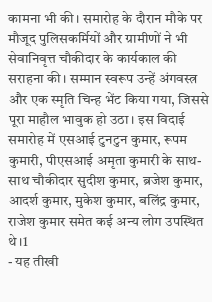कामना भी की। समारोह के दौरान मौके पर मौजूद पुलिसकर्मियों और ग्रामीणों ने भी सेवानिवृत्त चौकीदार के कार्यकाल की सराहना की। सम्मान स्वरूप उन्हें अंगवस्त्र और एक स्मृति चिन्ह भेंट किया गया, जिससे पूरा माहौल भावुक हो उठा। इस विदाई समारोह में एसआई टुनटुन कुमार, रूपम कुमारी, पीएसआई अमृता कुमारी के साथ-साथ चौकीदार सुदीश कुमार, ब्रजेश कुमार, आदर्श कुमार, मुकेश कुमार, बलिंद्र कुमार, राजेश कुमार समेत कई अन्य लोग उपस्थित थे।1
- यह तीखी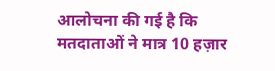आलोचना की गई है कि मतदाताओं ने मात्र 10 हज़ार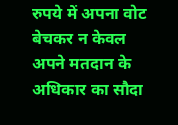रुपये में अपना वोट बेचकर न केवल अपने मतदान के अधिकार का सौदा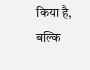किया है, बल्कि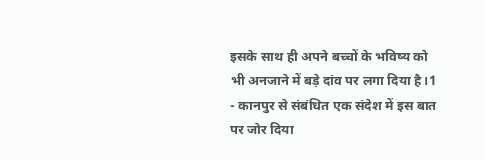इसके साथ ही अपने बच्चों के भविष्य को भी अनजाने में बड़े दांव पर लगा दिया है।1
- कानपुर से संबंधित एक संदेश में इस बात पर जोर दिया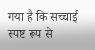गया है कि सच्चाई स्पष्ट रूप से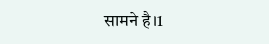सामने है।1